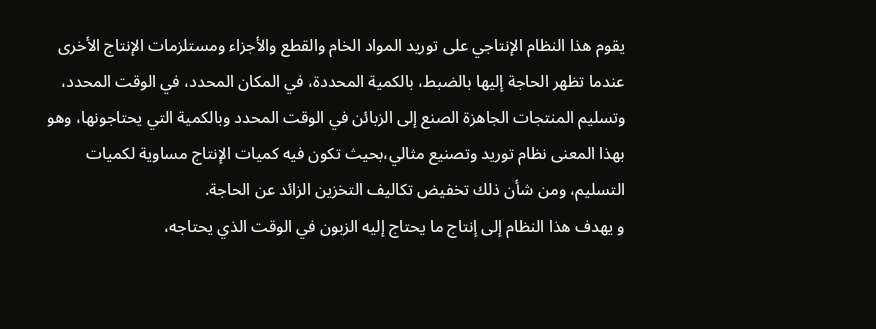يقوم هذا النظام الإنتاجي على توريد المواد الخام والقطع والأجزاء ومستلزمات الإنتاج الأخرى عندما تظهر الحاجة إليها بالضبط، بالكمية المحددة، في المكان المحدد، في الوقت المحدد، وتسليم المنتجات الجاهزة الصنع إلى الزبائن في الوقت المحدد وبالكمية التي يحتاجونها، وهو بهذا المعنى نظام توريد وتصنيع مثالي،بحيث تكون فيه كميات الإنتاج مساوية لكميات التسليم، ومن شأن ذلك تخفيض تكاليف التخزين الزائد عن الحاجة.
و يهدف هذا النظام إلى إنتاج ما يحتاج إليه الزبون في الوقت الذي يحتاجه،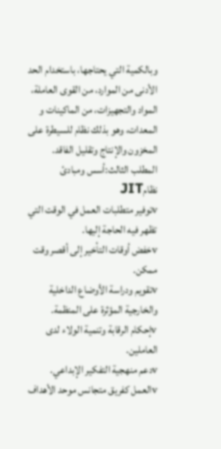وبالكمية التي يحتاجها، باستخدام الحد الأدنى من الموارد، من القوى العاملة، المواد والتجهيزات، من الماكينات و المعدات، وهو بذلك نظام للسيطرة على المخزون والإنتاج وتقليل الفاقد.
المطلب الثالث:أسس ومبادئ نظامJIT
vتوفير متطلبات العمل في الوقت التي تظهر فيه الحاجة إليها.
vخفض أوقات التأخير إلى أقصر وقت ممكن.
vتقويم ودراسة الأوضاع الداخلية والخارجية المؤثرة على المنظمة.
vإحكام الرقابة وتنمية الولاء لدى العاملين.
vدعم منهجية التفكير الإبداعي.
vالعمل كفريق متجانس موحد الأهداف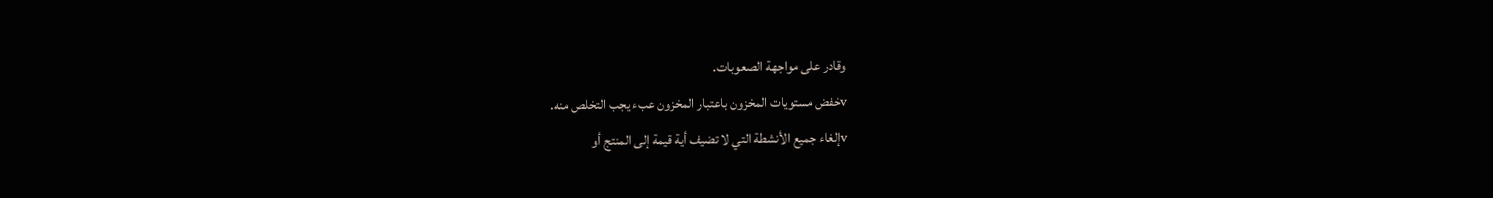وقادر على مواجهة الصعوبات.
vخفض مستويات المخزون باعتبار المخزون عبء يجب التخلص منه.
vإلغاء جميع الأنشطة التي لا تضيف أية قيمة إلى المنتج أو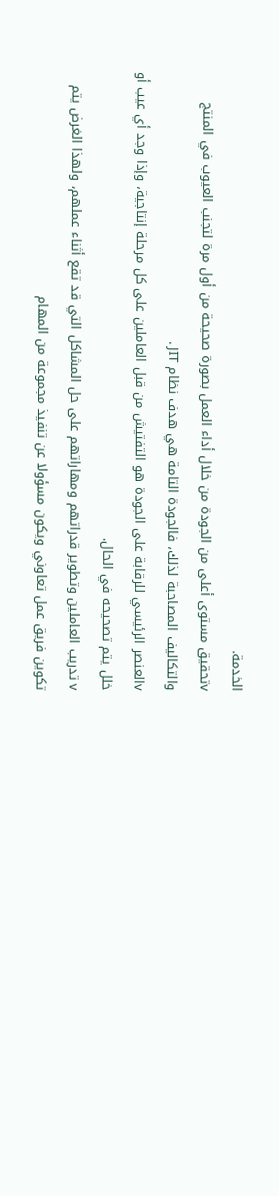الخدمة.
vتحقيق مستوى أعلى من الجودة من خلال أداء العمل بصورة صحيحة من أول مرة لتجنب العيوب في المنتج والتكاليف المصاحبة لذلك، فالجودة التامة هي هدف نظام JIT .
vالعنصر الرئيسي للرقابة على الجودة هو التفتيش من قبل العاملين على كل مرحلة إنتاجية، وإذا وجد أي عيب أو خلل يتم تصحيحه في الحال.
v تدريب العاملين وتطوير قدراتهم ومهاراتهم على حل المشاكل التي قد تقع أثناء عملهم، ولهذا الغرض يتم تكوين فريق عمل تعاوني ويكون مسؤولا عن تنفيذ مجموعة من المهام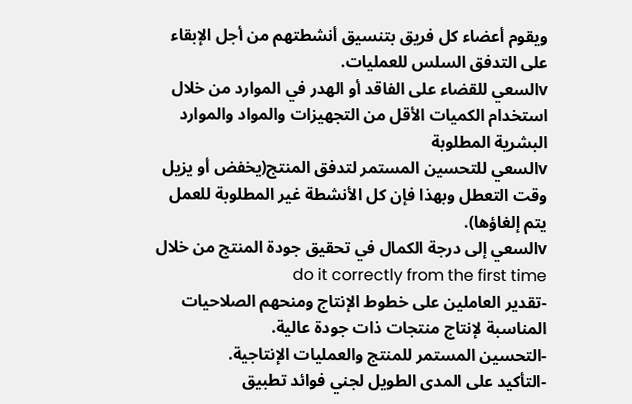ويقوم أعضاء كل فريق بتنسيق أنشطتهم من أجل الإبقاء على التدفق السلس للعمليات.
vالسعي للقضاء على الفاقد أو الهدر في الموارد من خلال استخدام الكميات الأقل من التجهيزات والمواد والموارد البشرية المطلوبة
vالسعي للتحسين المستمر لتدفق المنتج(يخفض أو يزيل وقت التعطل وبهذا فإن كل الأنشطة غير المطلوبة للعمل يتم إلغاؤها).
vالسعي إلى درجة الكمال في تحقيق جودة المنتج من خلال do it correctly from the first time
-تقدير العاملين على خطوط الإنتاج ومنحهم الصلاحيات المناسبة لإنتاج منتجات ذات جودة عالية.
-التحسين المستمر للمنتج والعمليات الإنتاجية.
-التأكيد على المدى الطويل لجني فوائد تطبيق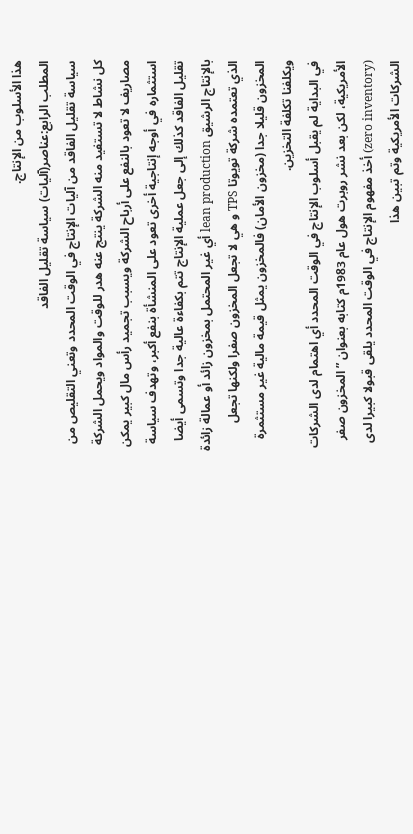هذا الأسلوب من الإنتاج.
المطلب الرابع:عناصر(آليات) سياسة تقليل الفاقد
سياسة تقليل الفاقد من آليات الإنتاج في الوقت المحدد وتعني التقليص من كل نشاط لا تستفيد منه الشركة ينتج عنه هدر للوقت والمواد ويحمل الشركة مصاريف لا تعود بالنفع على أرباح الشركة ويسبب تجميد رأس مال كبير يمكن استثماره في أوجه إنتاجية أخرى تعود على المنشأة بنفع أكبر، وتهدف سياسة تقليل الفاقد كذلك إلى جعل عملية الإنتاج تتم بكفاءة عالية جدا وتسمى أيضا بالإنتاج الرشيق lean production أي غير المحتمل بمخزون زائد أو عمالة زائدة الذي تعتمده شركة تويوتا TPS و هي لا تجعل المخزون صفرا ولكنها تجعل المخزون قليلا جدا (مخزون الأمان) فالمخزون يمثل قيمة مالية غير مستثمرة ويكلفنا تكلفة التخزين.
في البداية لم يقبل أسلوب الإنتاج في الوقت المحدد أي اهتمام لدى الشركات الأمريكية، لكن بعد نشر روبرت هول عام 1983م كتابه بعنوان ”المخزون صفر (zero inventory) أخذ مفهوم الإنتاج في الوقت المحدد يلقى قبولا كبيرا لدى الشركات الأمريكية وتم تبين هذا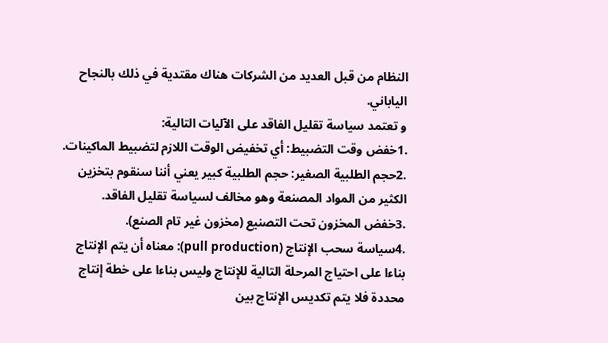النظام من قبل العديد من الشركات هناك مقتدية في ذلك بالنجاح الياباني.
و تعتمد سياسة تقليل الفاقد على الآليات التالية:
.1خفض وقت التضبيط: أي تخفيض الوقت اللازم لتضبيط الماكينات.
.2حجم الطلبية الصغير: حجم الطلبية كبير يعني أننا سنقوم بتخزين الكثير من المواد المصنعة وهو مخالف لسياسة تقليل الفاقد.
.3خفض المخزون تحت التصنيع (مخزون غير تام الصنع).
.4سياسة سحب الإنتاج (pull production): معناه أن يتم الإنتاج بناءا على احتياج المرحلة التالية للإنتاج وليس بناءا على خطة إنتاج محددة فلا يتم تكديس الإنتاج بين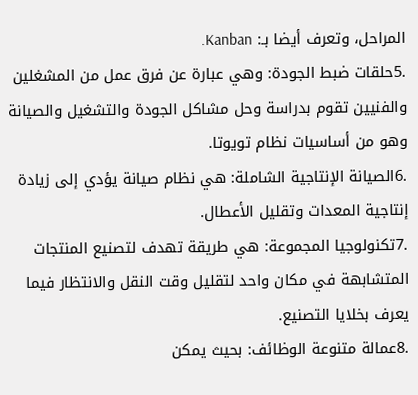المراحل، وتعرف أيضا بـ: Kanban.
.5حلقات ضبط الجودة: وهي عبارة عن فرق عمل من المشغلين والفنيين تقوم بدراسة وحل مشاكل الجودة والتشغيل والصيانة وهو من أساسيات نظام تويوتا.
.6الصيانة الإنتاجية الشاملة: هي نظام صيانة يؤدي إلى زيادة إنتاجية المعدات وتقليل الأعطال.
.7تكنولوجيا المجموعة: هي طريقة تهدف لتصنيع المنتجات المتشابهة في مكان واحد لتقليل وقت النقل والانتظار فيما يعرف بخلايا التصنيع.
.8عمالة متنوعة الوظائف: بحيث يمكن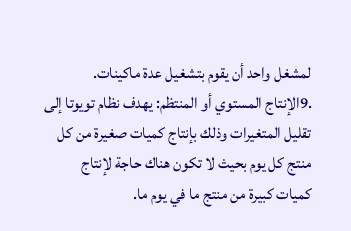لمشغل واحد أن يقوم بتشغيل عدة ماكينات.
.9الإنتاج المستوي أو المنتظم: يهدف نظام تويوتا إلى تقليل المتغيرات وذلك بإنتاج كميات صغيرة من كل منتج كل يوم بحيث لا تكون هناك حاجة لإنتاج كميات كبيرة من منتج ما في يوم ما.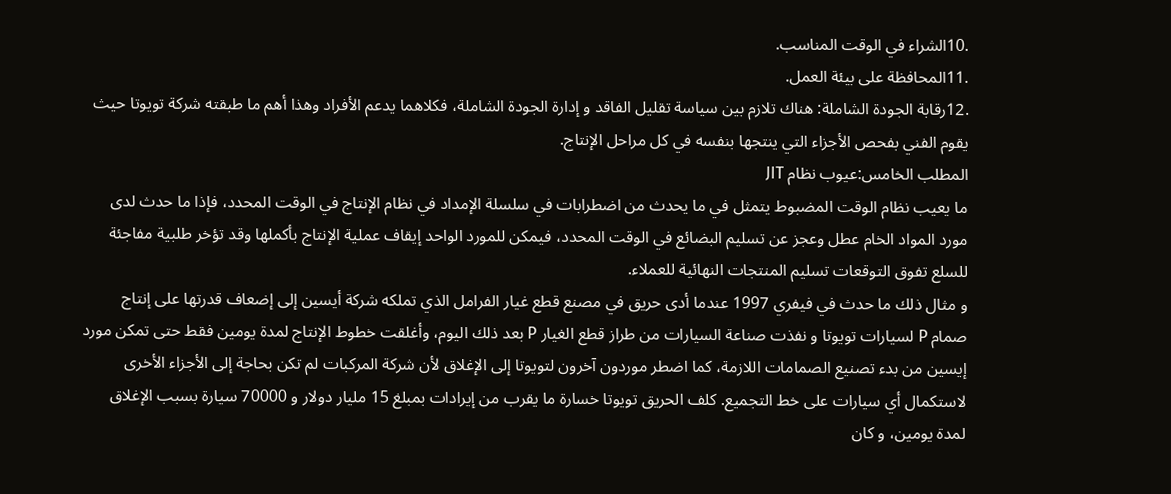.10الشراء في الوقت المناسب.
.11المحافظة على بيئة العمل.
.12رقابة الجودة الشاملة: هناك تلازم بين سياسة تقليل الفاقد و إدارة الجودة الشاملة، فكلاهما يدعم الأفراد وهذا أهم ما طبقته شركة تويوتا حيث يقوم الفني بفحص الأجزاء التي ينتجها بنفسه في كل مراحل الإنتاج.
المطلب الخامس:عيوب نظام JIT
ما يعيب نظام الوقت المضبوط يتمثل في ما يحدث من اضطرابات في سلسلة الإمداد في نظام الإنتاج في الوقت المحدد، فإذا ما حدث لدى مورد المواد الخام عطل وعجز عن تسليم البضائع في الوقت المحدد، فيمكن للمورد الواحد إيقاف عملية الإنتاج بأكملها وقد تؤخر طلبية مفاجئة للسلع تفوق التوقعات تسليم المنتجات النهائية للعملاء.
و مثال ذلك ما حدث في فيفري 1997 عندما أدى حريق في مصنع قطع غيار الفرامل الذي تملكه شركة أيسين إلى إضعاف قدرتها على إنتاج صمام P لسيارات تويوتا و نفذت صناعة السيارات من طراز قطع الغيار P بعد ذلك اليوم، وأغلقت خطوط الإنتاج لمدة يومين فقط حتى تمكن مورد إيسين من بدء تصنيع الصمامات اللازمة، كما اضطر موردون آخرون لتويوتا إلى الإغلاق لأن شركة المركبات لم تكن بحاجة إلى الأجزاء الأخرى لاستكمال أي سيارات على خط التجميع. كلف الحريق تويوتا خسارة ما يقرب من إيرادات بمبلغ 15 مليار دولار و 70000 سيارة بسبب الإغلاق لمدة يومين، و كان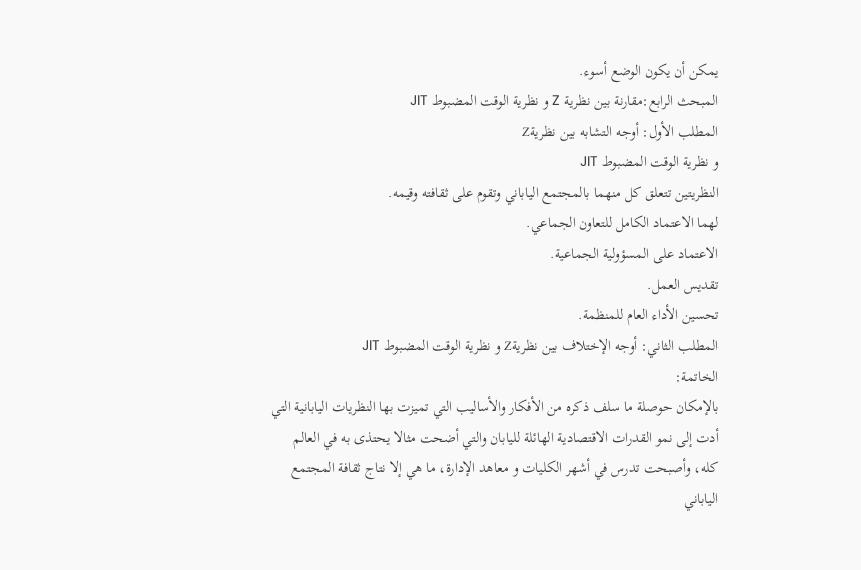يمكن أن يكون الوضع أسوء.
المبحث الرابع:مقارنة بين نظرية Z و نظرية الوقت المضبوط JIT
المطلب الأول: أوجه التشابه بين نظريةZ
و نظرية الوقت المضبوط JIT
النظريتين تتعلق كل منهما بالمجتمع الياباني وتقوم على ثقافته وقيمه.
لهما الاعتماد الكامل للتعاون الجماعي.
الاعتماد على المسؤولية الجماعية.
تقديس العمل.
تحسين الأداء العام للمنظمة.
المطلب الثاني: أوجه الإختلاف بين نظريةZ و نظرية الوقت المضبوط JIT
الخاتمة:
بالإمكان حوصلة ما سلف ذكره من الأفكار والأساليب التي تميزت بها النظريات اليابانية التي أدت إلى نمو القدرات الاقتصادية الهائلة لليابان والتي أضحت مثالا يحتذى به في العالم كله، وأصبحت تدرس في أشهر الكليات و معاهد الإدارة، ما هي إلا نتاج ثقافة المجتمع الياباني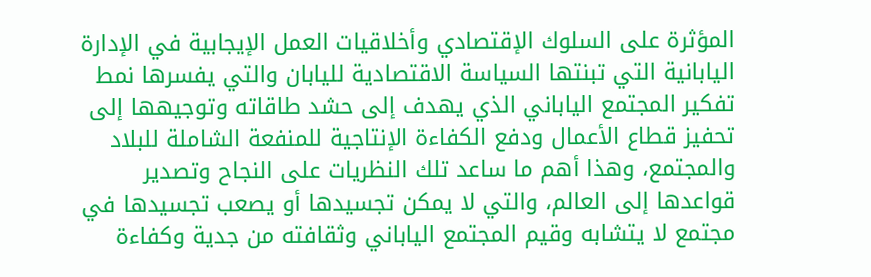المؤثرة على السلوك الإقتصادي وأخلاقيات العمل الإيجابية في الإدارة اليابانية التي تبنتها السياسة الاقتصادية لليابان والتي يفسرها نمط تفكير المجتمع الياباني الذي يهدف إلى حشد طاقاته وتوجيهها إلى تحفيز قطاع الأعمال ودفع الكفاءة الإنتاجية للمنفعة الشاملة للبلاد والمجتمع، وهذا أهم ما ساعد تلك النظريات على النجاح وتصدير قواعدها إلى العالم، والتي لا يمكن تجسيدها أو يصعب تجسيدها في مجتمع لا يتشابه وقيم المجتمع الياباني وثقافته من جدية وكفاءة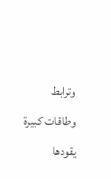وترابط وطاقات كبيرة يقودها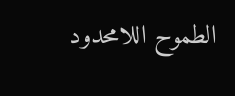الطموح اللامحدود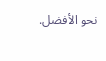نحو الأفضل.